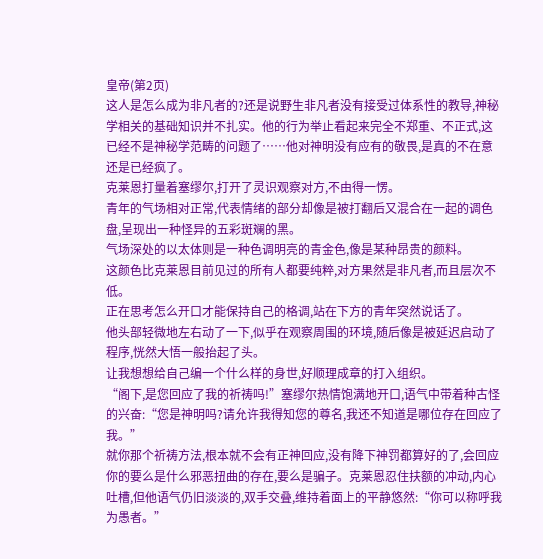皇帝(第2页)
这人是怎么成为非凡者的?还是说野生非凡者没有接受过体系性的教导,神秘学相关的基础知识并不扎实。他的行为举止看起来完全不郑重、不正式,这已经不是神秘学范畴的问题了……他对神明没有应有的敬畏,是真的不在意还是已经疯了。
克莱恩打量着塞缪尔,打开了灵识观察对方,不由得一愣。
青年的气场相对正常,代表情绪的部分却像是被打翻后又混合在一起的调色盘,呈现出一种怪异的五彩斑斓的黑。
气场深处的以太体则是一种色调明亮的青金色,像是某种昂贵的颜料。
这颜色比克莱恩目前见过的所有人都要纯粹,对方果然是非凡者,而且层次不低。
正在思考怎么开口才能保持自己的格调,站在下方的青年突然说话了。
他头部轻微地左右动了一下,似乎在观察周围的环境,随后像是被延迟启动了程序,恍然大悟一般抬起了头。
让我想想给自己编一个什么样的身世,好顺理成章的打入组织。
“阁下,是您回应了我的祈祷吗!”塞缪尔热情饱满地开口,语气中带着种古怪的兴奋:“您是神明吗?请允许我得知您的尊名,我还不知道是哪位存在回应了我。”
就你那个祈祷方法,根本就不会有正神回应,没有降下神罚都算好的了,会回应你的要么是什么邪恶扭曲的存在,要么是骗子。克莱恩忍住扶额的冲动,内心吐槽,但他语气仍旧淡淡的,双手交叠,维持着面上的平静悠然:“你可以称呼我为愚者。”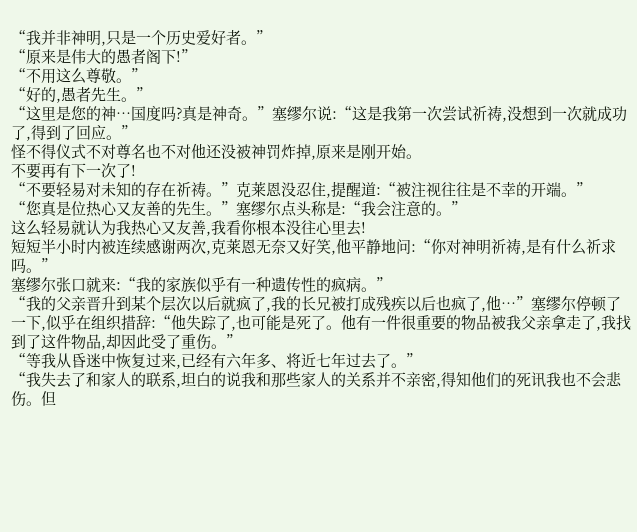“我并非神明,只是一个历史爱好者。”
“原来是伟大的愚者阁下!”
“不用这么尊敬。”
“好的,愚者先生。”
“这里是您的神…国度吗?真是神奇。”塞缪尔说:“这是我第一次尝试祈祷,没想到一次就成功了,得到了回应。”
怪不得仪式不对尊名也不对他还没被神罚炸掉,原来是刚开始。
不要再有下一次了!
“不要轻易对未知的存在祈祷。”克莱恩没忍住,提醒道:“被注视往往是不幸的开端。”
“您真是位热心又友善的先生。”塞缪尔点头称是:“我会注意的。”
这么轻易就认为我热心又友善,我看你根本没往心里去!
短短半小时内被连续感谢两次,克莱恩无奈又好笑,他平静地问:“你对神明祈祷,是有什么祈求吗。”
塞缪尔张口就来:“我的家族似乎有一种遗传性的疯病。”
“我的父亲晋升到某个层次以后就疯了,我的长兄被打成残疾以后也疯了,他…”塞缪尔停顿了一下,似乎在组织措辞:“他失踪了,也可能是死了。他有一件很重要的物品被我父亲拿走了,我找到了这件物品,却因此受了重伤。”
“等我从昏迷中恢复过来,已经有六年多、将近七年过去了。”
“我失去了和家人的联系,坦白的说我和那些家人的关系并不亲密,得知他们的死讯我也不会悲伤。但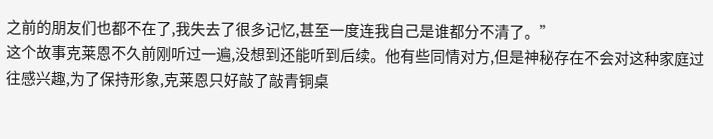之前的朋友们也都不在了,我失去了很多记忆,甚至一度连我自己是谁都分不清了。”
这个故事克莱恩不久前刚听过一遍,没想到还能听到后续。他有些同情对方,但是神秘存在不会对这种家庭过往感兴趣,为了保持形象,克莱恩只好敲了敲青铜桌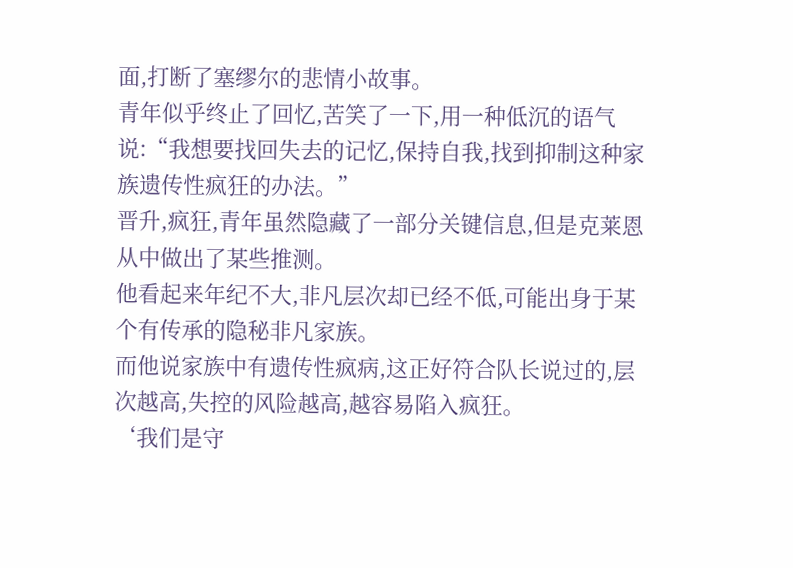面,打断了塞缪尔的悲情小故事。
青年似乎终止了回忆,苦笑了一下,用一种低沉的语气说:“我想要找回失去的记忆,保持自我,找到抑制这种家族遗传性疯狂的办法。”
晋升,疯狂,青年虽然隐藏了一部分关键信息,但是克莱恩从中做出了某些推测。
他看起来年纪不大,非凡层次却已经不低,可能出身于某个有传承的隐秘非凡家族。
而他说家族中有遗传性疯病,这正好符合队长说过的,层次越高,失控的风险越高,越容易陷入疯狂。
‘我们是守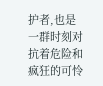护者,也是一群时刻对抗着危险和疯狂的可怜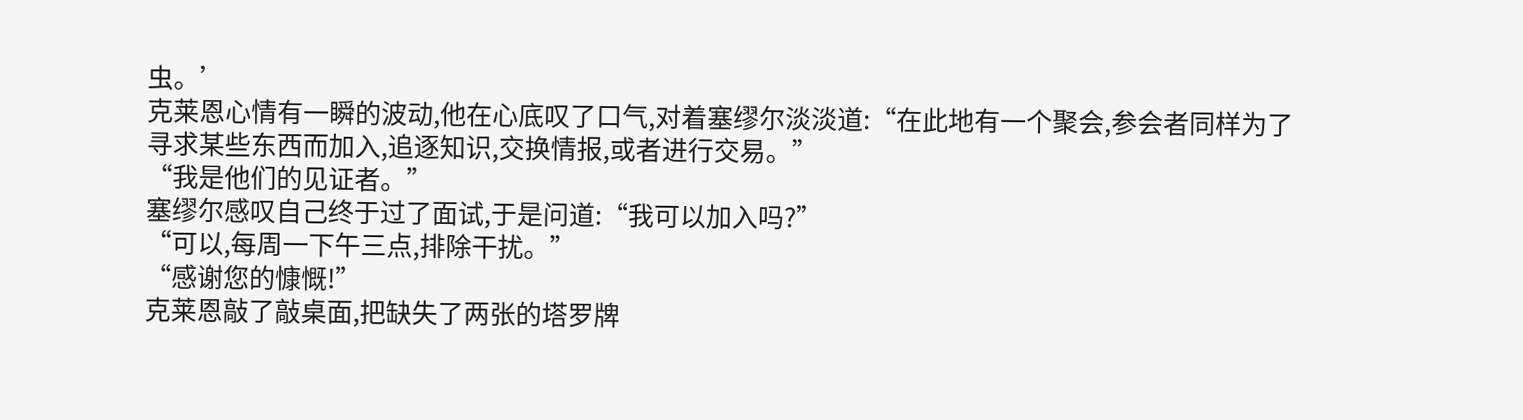虫。’
克莱恩心情有一瞬的波动,他在心底叹了口气,对着塞缪尔淡淡道:“在此地有一个聚会,参会者同样为了寻求某些东西而加入,追逐知识,交换情报,或者进行交易。”
“我是他们的见证者。”
塞缪尔感叹自己终于过了面试,于是问道:“我可以加入吗?”
“可以,每周一下午三点,排除干扰。”
“感谢您的慷慨!”
克莱恩敲了敲桌面,把缺失了两张的塔罗牌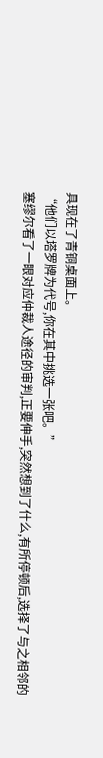具现在了青铜桌面上。
“他们以塔罗牌为代号,你在其中挑选一张吧。”
塞缪尔看了一眼对应仲裁人途径的审判,正要伸手,突然想到了什么,有所停顿后,选择了与之相邻的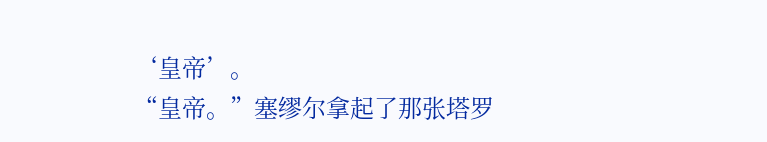‘皇帝’。
“皇帝。”塞缪尔拿起了那张塔罗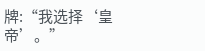牌:“我选择‘皇帝’。”